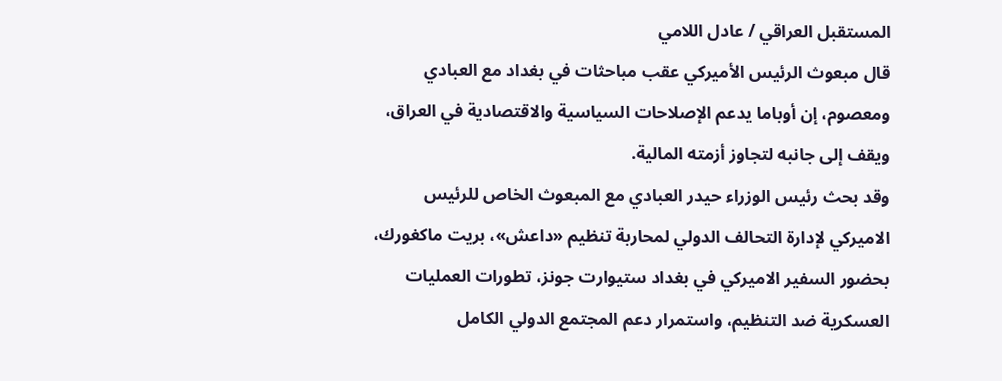المستقبل العراقي / عادل اللامي
قال مبعوث الرئيس الأميركي عقب مباحثات في بغداد مع العبادي ومعصوم، إن أوباما يدعم الإصلاحات السياسية والاقتصادية في العراق، ويقف إلى جانبه لتجاوز أزمته المالية.
وقد بحث رئيس الوزراء حيدر العبادي مع المبعوث الخاص للرئيس الاميركي لإدارة التحالف الدولي لمحاربة تنظيم «داعش»، بريت ماكغورك، بحضور السفير الاميركي في بغداد ستيوارت جونز، تطورات العمليات العسكرية ضد التنظيم، واستمرار دعم المجتمع الدولي الكامل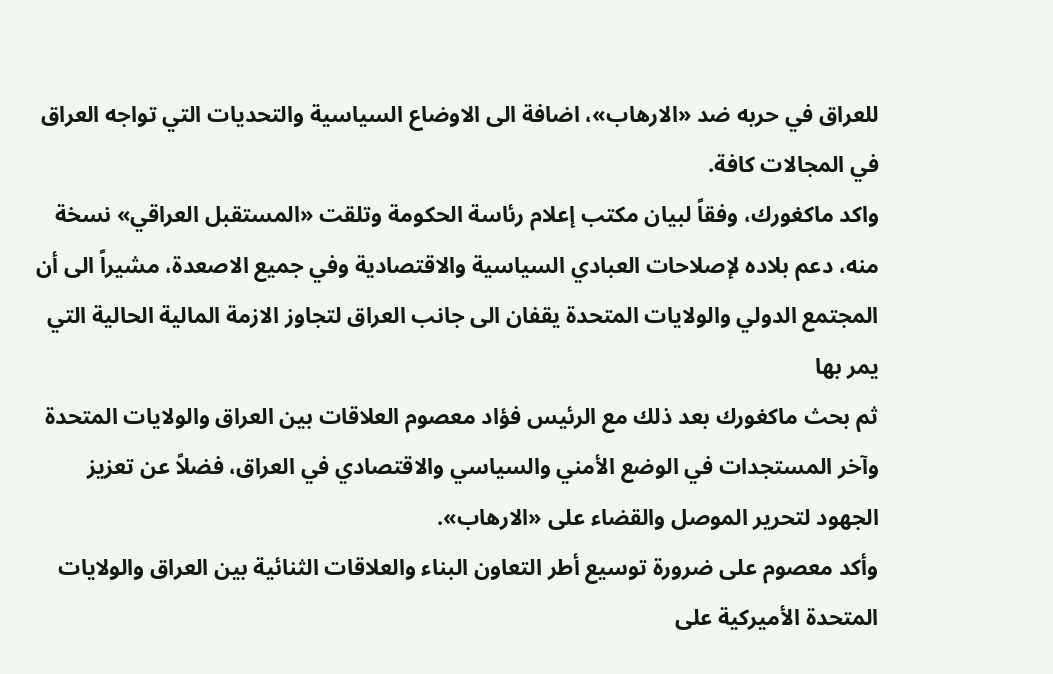للعراق في حربه ضد «الارهاب»، اضافة الى الاوضاع السياسية والتحديات التي تواجه العراق في المجالات كافة.
واكد ماكغورك، وفقاً لبيان مكتب إعلام رئاسة الحكومة وتلقت «المستقبل العراقي» نسخة منه، دعم بلاده لإصلاحات العبادي السياسية والاقتصادية وفي جميع الاصعدة، مشيراً الى أن المجتمع الدولي والولايات المتحدة يقفان الى جانب العراق لتجاوز الازمة المالية الحالية التي يمر بها
ثم بحث ماكغورك بعد ذلك مع الرئيس فؤاد معصوم العلاقات بين العراق والولايات المتحدة وآخر المستجدات في الوضع الأمني والسياسي والاقتصادي في العراق، فضلاً عن تعزيز الجهود لتحرير الموصل والقضاء على «الارهاب».
وأكد معصوم على ضرورة توسيع أطر التعاون البناء والعلاقات الثنائية بين العراق والولايات المتحدة الأميركية على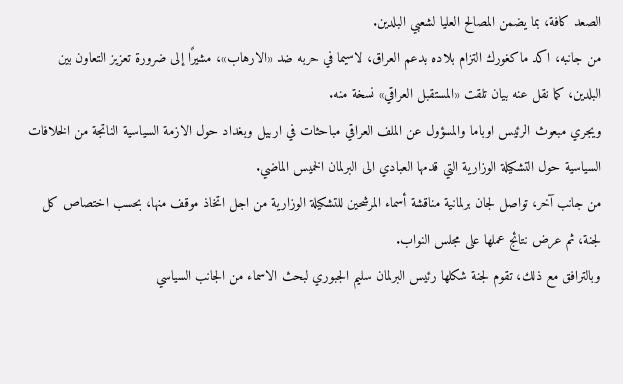الصعد كافة، بما يضمن المصالح العليا لشعبي البلدين.
من جانبه، اكد ماكغورك التزام بلاده بدعم العراق، لاسيما في حربه ضد «الارهاب»، مشيرًا إلى ضرورة تعزيز التعاون بين البلدين، كما نقل عنه بيان تلقت «المستقبل العراقي» نسخة منه.
ويجري مبعوث الرئيس اوباما والمسؤول عن الملف العراقي مباحثات في اربيل وبغداد حول الازمة السياسية الناتجة من الخلافات السياسية حول التشكيلة الوزارية التي قدمها العبادي الى البرلمان الخميس الماضي.
من جانب آخر، تواصل لجان برلمانية مناقشة أسماء المرشحين للتشكيلة الوزارية من اجل اتخاذ موقف منها، بحسب اختصاص كل لجنة، ثم عرض نتائج عملها على مجلس النواب.
وبالترافق مع ذلك، تقوم لجنة شكلها رئيس البرلمان سليم الجبوري لبحث الاسماء من الجانب السياسي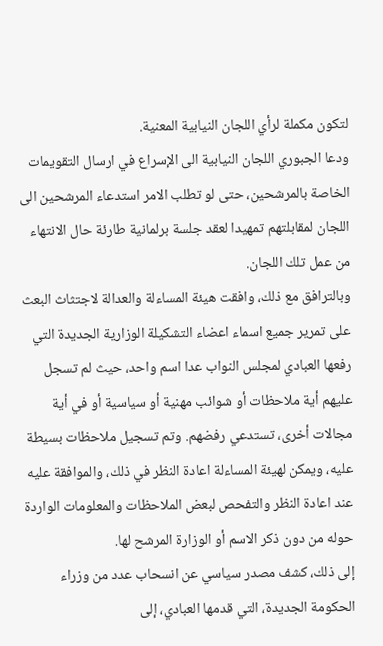لتكون مكملة لرأي اللجان النيابية المعنية.
ودعا الجبوري اللجان النيابية الى الإسراع في ارسال التقويمات الخاصة بالمرشحين، حتى لو تطلب الامر استدعاء المرشحين الى اللجان لمقابلتهم تمهيدا لعقد جلسة برلمانية طارئة حال الانتهاء من عمل تلك اللجان.
وبالترافق مع ذلك، وافقت هيئة المساءلة والعدالة لاجتثاث البعث على تمرير جميع اسماء اعضاء التشكيلة الوزارية الجديدة التي رفعها العبادي لمجلس النواب عدا اسم واحد، حيث لم تسجل عليهم أية ملاحظات أو شوائب مهنية أو سياسية أو في أية مجالات أخرى، تستدعي رفضهم. وتم تسجيل ملاحظات بسيطة عليه، ويمكن لهيئة المساءلة اعادة النظر في ذلك، والموافقة عليه عند اعادة النظر والتفحص لبعض الملاحظات والمعلومات الواردة حوله من دون ذكر الاسم أو الوزارة المرشح لها.
إلى ذلك، كشف مصدر سياسي عن انسحاب عدد من وزراء الحكومة الجديدة، التي قدمها العبادي، إلى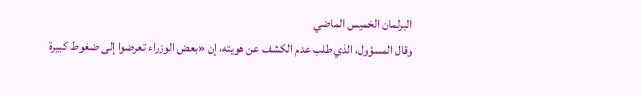البرلمان الخميس الماضي
وقال المسؤول، الذي طلب عدم الكشف عن هويته، إن «بعض الوزراء تعرضوا إلى ضغوط كبيرة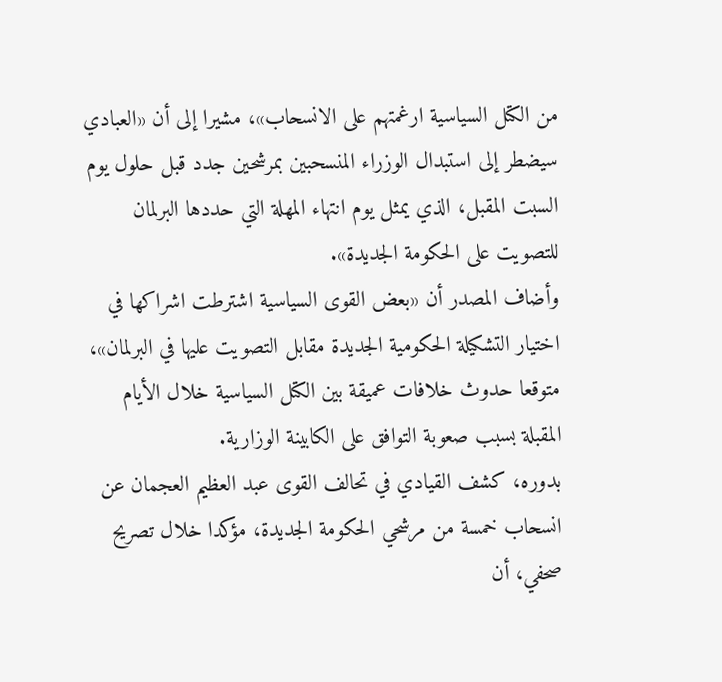من الكتل السياسية ارغمتهم على الانسحاب»، مشيرا إلى أن «العبادي سيضطر إلى استبدال الوزراء المنسحبين بمرشحين جدد قبل حلول يوم السبت المقبل، الذي يمثل يوم انتهاء المهلة التي حددها البرلمان للتصويت على الحكومة الجديدة».
وأضاف المصدر أن «بعض القوى السياسية اشترطت اشراكها في اختيار التشكيلة الحكومية الجديدة مقابل التصويت عليها في البرلمان»، متوقعا حدوث خلافات عميقة بين الكتل السياسية خلال الأيام المقبلة بسبب صعوبة التوافق على الكابينة الوزارية.
بدوره، كشف القيادي في تحالف القوى عبد العظيم العجمان عن انسحاب خمسة من مرشحي الحكومة الجديدة، مؤكدا خلال تصريح صحفي، أن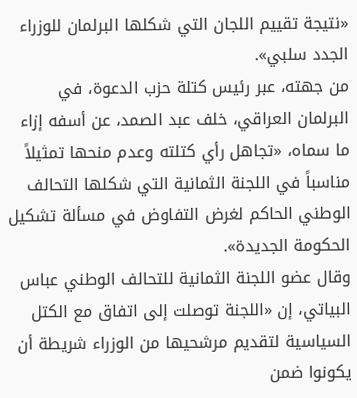«نتيجة تقييم اللجان التي شكلها البرلمان للوزراء الجدد سلبي».
من جهته، عبر رئيس كتلة حزب الدعوة، في البرلمان العراقي، خلف عبد الصمد، عن أسفه إزاء ما سماه، «تجاهل رأي كتلته وعدم منحها تمثيلاً مناسباً في اللجنة الثمانية التي شكلها التحالف الوطني الحاكم لغرض التفاوض في مسألة تشكيل الحكومة الجديدة».
وقال عضو اللجنة الثمانية للتحالف الوطني عباس البياتي، إن «اللجنة توصلت إلى اتفاق مع الكتل السياسية لتقديم مرشحيها من الوزراء شريطة أن يكونوا ضمن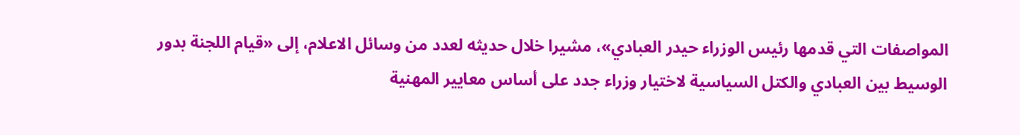المواصفات التي قدمها رئيس الوزراء حيدر العبادي»، مشيرا خلال حديثه لعدد من وسائل الاعلام، إلى «قيام اللجنة بدور الوسيط بين العبادي والكتل السياسية لاختيار وزراء جدد على أساس معايير المهنية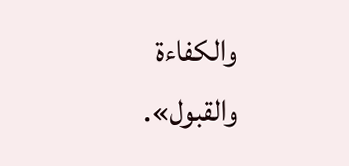والكفاءة والقبول».